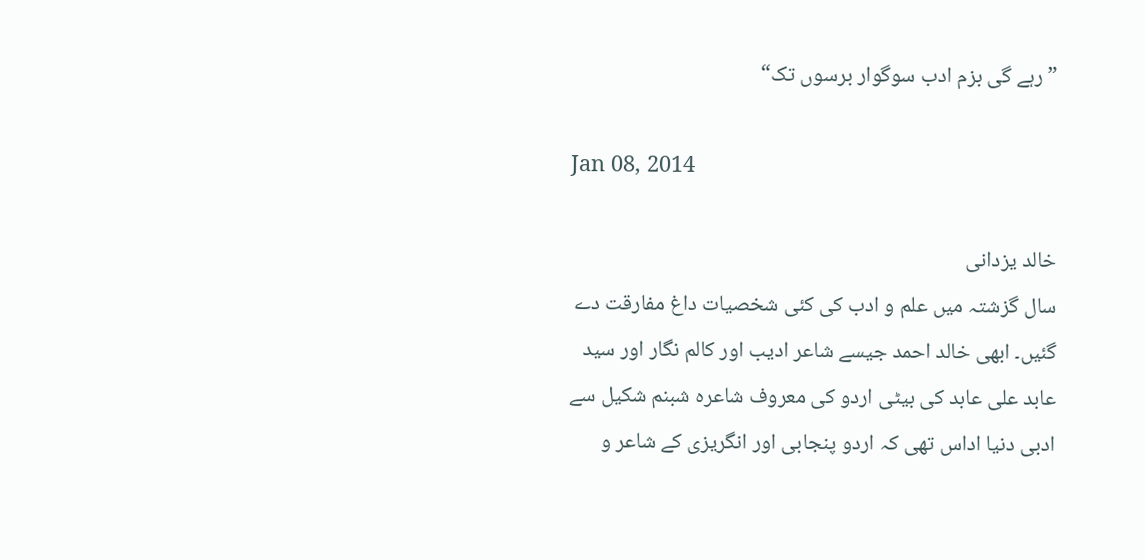”رہے گی بزم ادب سوگوار برسوں تک“

Jan 08, 2014

خالد یزدانی
سال گزشتہ میں علم و ادب کی کئی شخصیات داغ مفارقت دے گئیں۔ ابھی خالد احمد جیسے شاعر ادیب اور کالم نگار اور سید عابد علی عابد کی بیٹی اردو کی معروف شاعرہ شبنم شکیل سے ادبی دنیا اداس تھی کہ اردو پنجابی اور انگریزی کے شاعر و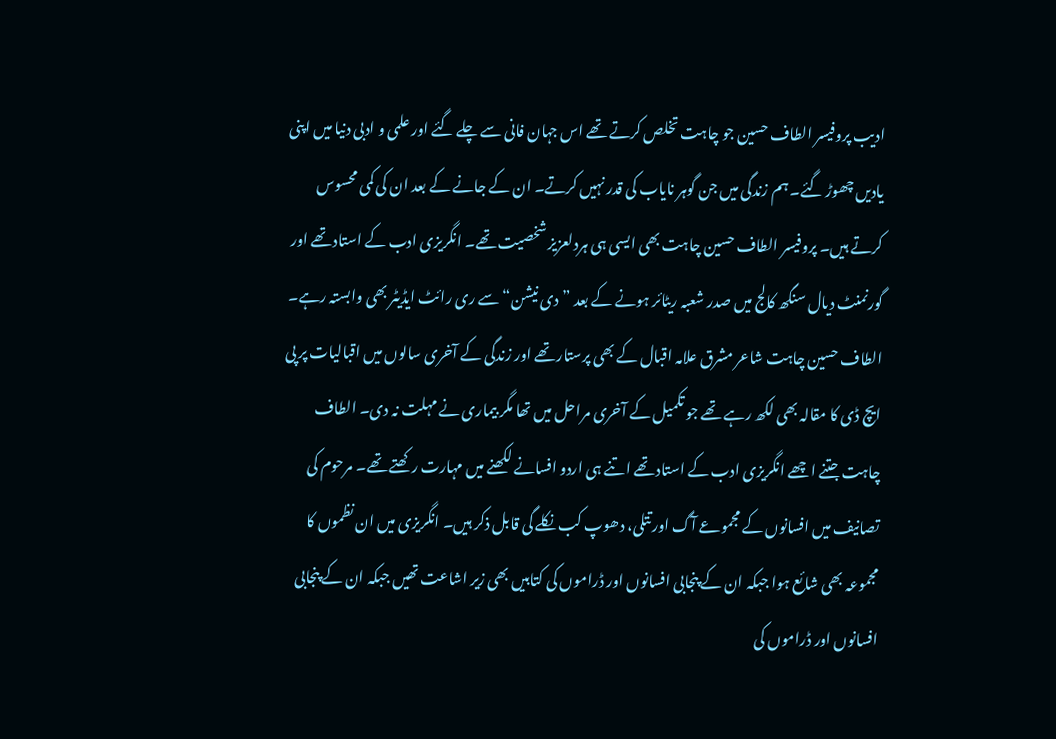ادیب پروفیسر الطاف حسین جو چاہت تخلص کرتے تھے اس جہان فانی سے چلے گئے اور علمی و ادبی دنیا میں اپنی یادیں چھوڑ گئے۔ ہم زندگی میں جن گوہر نایاب کی قدر نہیں کرتے۔ ان کے جانے کے بعد ان کی کمی محسوس کرتے ہیں۔ پروفیسر الطاف حسین چاہت بھی ایسی ہی ہردلعزیز شخصیت تھے۔ انگریزی ادب کے استاد تھے اور گورنمنٹ دیال سنگھ کالج میں صدر شعبہ ریٹائر ہونے کے بعد ”دی نیشن“ سے ری رائٹ ایڈیٹر بھی وابستہ رہے۔
الطاف حسین چاہت شاعر مشرق علامہ اقبال کے بھی پرستار تھے اور زندگی کے آخری سالوں میں اقبالیات پر پی ایچ ڈی کا مقالہ بھی لکھ رہے تھے جو تکمیل کے آخری مراحل میں تھا مگر بیماری نے مہلت نہ دی۔ الطاف چاہت جتنے اچھے انگریزی ادب کے استاد تھے اتنے ہی اردو افسانے لکھنے میں مہارت رکھتے تھے۔ مرحوم کی تصانیف میں افسانوں کے مجموعے آگ اور تتلی، دھوپ کب نکلے گی قابل ذکر ہیں۔ انگریزی میں ان نظموں کا مجموعہ بھی شائع ہوا جبکہ ان کے پنجابی افسانوں اور ڈراموں کی کتابیں بھی زیر اشاعت تھیں جبکہ ان کے پنجابی افسانوں اور ڈراموں کی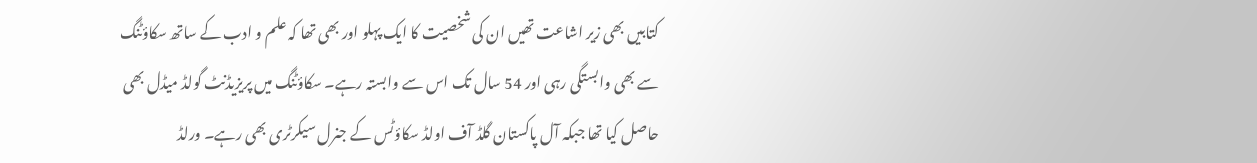کتابیں بھی زیر اشاعت تھیں ان کی شخصیت کا ایک پہلو اور بھی تھا کہ علم و ادب کے ساتھ سکاؤٹنگ سے بھی وابستگی رہی اور 54 سال تک اس سے وابستہ رہے۔ سکاؤٹنگ میں پریزیڈنٹ گولڈ میڈل بھی حاصل کیا تھا جبکہ آل پاکستان گلڈ آف اولڈ سکاؤٹس کے جنرل سیکرٹری بھی رہے۔ ورلڈ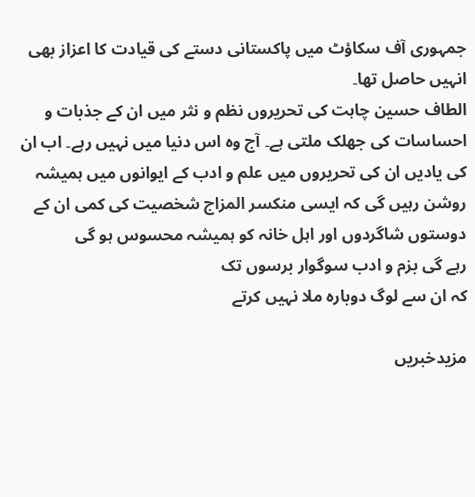جمہوری آف سکاؤٹ میں پاکستانی دستے کی قیادت کا اعزاز بھی انہیں حاصل تھا۔
الطاف حسین چاہت کی تحریروں نظم و نثر میں ان کے جذبات و احساسات کی جھلک ملتی ہے۔ آج وہ اس دنیا میں نہیں رہے۔ اب ان کی یادیں ان کی تحریروں میں علم و ادب کے ایوانوں میں ہمیشہ روشن رہیں گی کہ ایسی منکسر المزاج شخصیت کی کمی ان کے دوستوں شاگردوں اور اہل خانہ کو ہمیشہ محسوس ہو گی
رہے گی بزم و ادب سوگوار برسوں تک
کہ ان سے لوگ دوبارہ ملا نہیں کرتے

مزیدخبریں